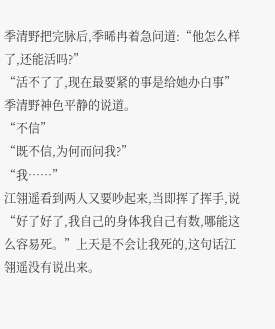季清野把完脉后,季晞冉着急问道:“他怎么样了,还能活吗?”
“活不了了,现在最要紧的事是给她办白事”季清野神色平静的说道。
“不信”
“既不信,为何而问我?”
“我……”
江翎遥看到两人又要吵起来,当即挥了挥手,说“好了好了,我自己的身体我自己有数,哪能这么容易死。”上天是不会让我死的,这句话江翎遥没有说出来。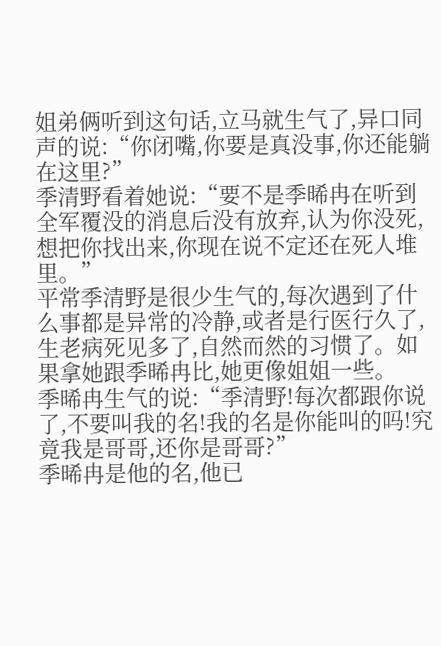姐弟俩听到这句话,立马就生气了,异口同声的说:“你闭嘴,你要是真没事,你还能躺在这里?”
季清野看着她说:“要不是季晞冉在听到全军覆没的消息后没有放弃,认为你没死,想把你找出来,你现在说不定还在死人堆里。”
平常季清野是很少生气的,每次遇到了什么事都是异常的冷静,或者是行医行久了,生老病死见多了,自然而然的习惯了。如果拿她跟季晞冉比,她更像姐姐一些。
季晞冉生气的说:“季清野!每次都跟你说了,不要叫我的名!我的名是你能叫的吗!究竟我是哥哥,还你是哥哥?”
季晞冉是他的名,他已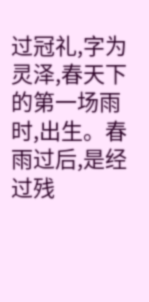过冠礼,字为灵泽,春天下的第一场雨时,出生。春雨过后,是经过残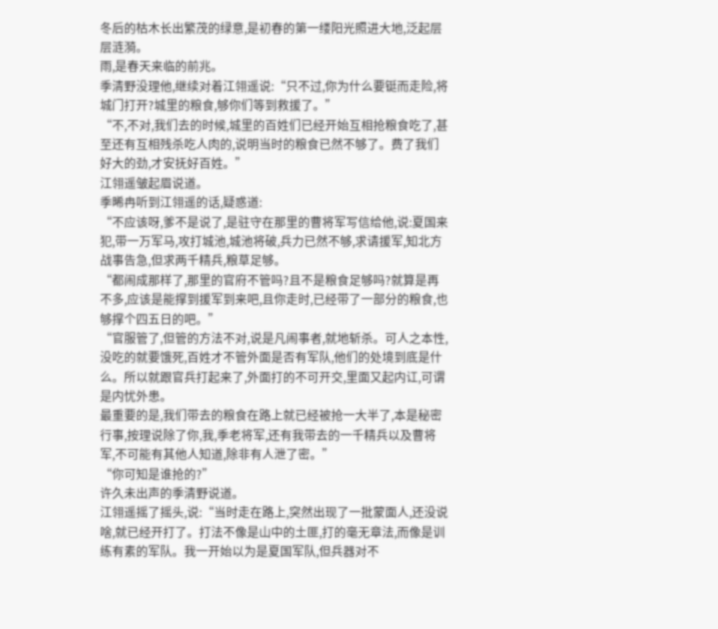冬后的枯木长出繁茂的绿意,是初春的第一缕阳光照进大地,泛起层层涟漪。
雨,是春天来临的前兆。
季清野没理他,继续对着江翎遥说:“只不过,你为什么要铤而走险,将城门打开?城里的粮食,够你们等到救援了。”
“不,不对,我们去的时候,城里的百姓们已经开始互相抢粮食吃了,甚至还有互相残杀吃人肉的,说明当时的粮食已然不够了。费了我们好大的劲,才安抚好百姓。”
江翎遥皱起眉说道。
季晞冉听到江翎遥的话,疑惑道:
“不应该呀,爹不是说了,是驻守在那里的曹将军写信给他,说:夏国来犯,带一万军马,攻打城池,城池将破,兵力已然不够,求请援军,知北方战事告急,但求两千精兵,粮草足够。
“都闹成那样了,那里的官府不管吗?且不是粮食足够吗?就算是再不多,应该是能撑到援军到来吧,且你走时,已经带了一部分的粮食,也够撑个四五日的吧。”
“官服管了,但管的方法不对,说是凡闹事者,就地斩杀。可人之本性,没吃的就要饿死,百姓才不管外面是否有军队,他们的处境到底是什么。所以就跟官兵打起来了,外面打的不可开交,里面又起内讧,可谓是内忧外患。
最重要的是,我们带去的粮食在路上就已经被抢一大半了,本是秘密行事,按理说除了你,我,季老将军,还有我带去的一千精兵以及曹将军,不可能有其他人知道,除非有人泄了密。”
“你可知是谁抢的?”
许久未出声的季清野说道。
江翎遥摇了摇头,说:“当时走在路上,突然出现了一批蒙面人,还没说啥,就已经开打了。打法不像是山中的土匪,打的毫无章法,而像是训练有素的军队。我一开始以为是夏国军队,但兵器对不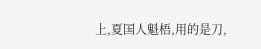上,夏国人魁梧,用的是刀,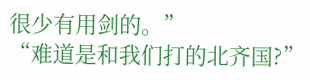很少有用剑的。”
“难道是和我们打的北齐国?”